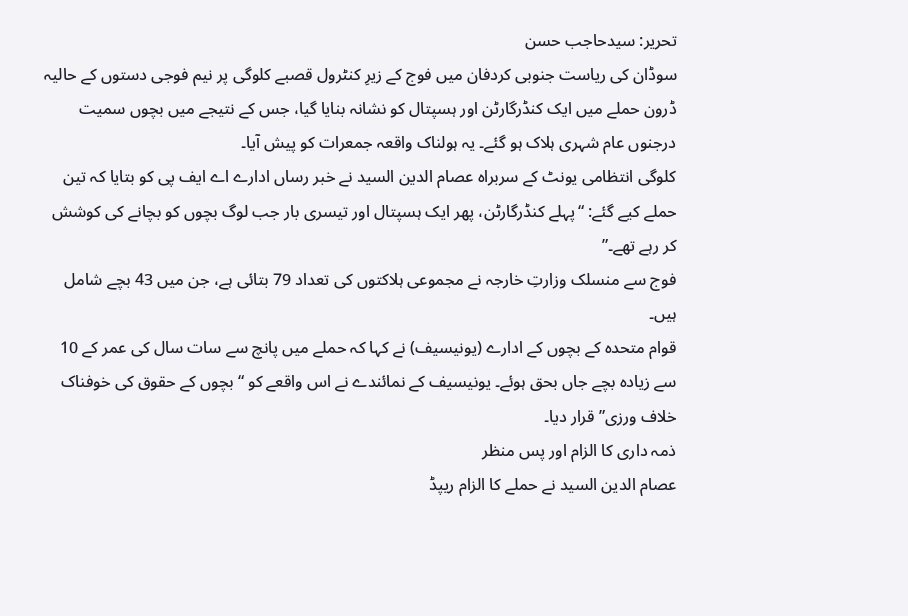تحریر: سیدحاجب حسن
سوڈان کی ریاست جنوبی کردفان میں فوج کے زیرِ کنٹرول قصبے کلوگی پر نیم فوجی دستوں کے حالیہ ڈرون حملے میں ایک کنڈرگارٹن اور ہسپتال کو نشانہ بنایا گیا، جس کے نتیجے میں بچوں سمیت درجنوں عام شہری ہلاک ہو گئے۔ یہ ہولناک واقعہ جمعرات کو پیش آیا۔
کلوگی انتظامی یونٹ کے سربراہ عصام الدین السید نے خبر رساں ادارے اے ایف پی کو بتایا کہ تین حملے کیے گئے: “پہلے کنڈرگارٹن، پھر ایک ہسپتال اور تیسری بار جب لوگ بچوں کو بچانے کی کوشش کر رہے تھے۔”
فوج سے منسلک وزارتِ خارجہ نے مجموعی ہلاکتوں کی تعداد 79 بتائی ہے، جن میں 43 بچے شامل ہیں۔
قوام متحدہ کے بچوں کے ادارے (یونیسیف) نے کہا کہ حملے میں پانچ سے سات سال کی عمر کے 10 سے زیادہ بچے جاں بحق ہوئے۔ یونیسیف کے نمائندے نے اس واقعے کو “بچوں کے حقوق کی خوفناک خلاف ورزی” قرار دیا۔
ذمہ داری کا الزام اور پس منظر
عصام الدین السید نے حملے کا الزام ریپڈ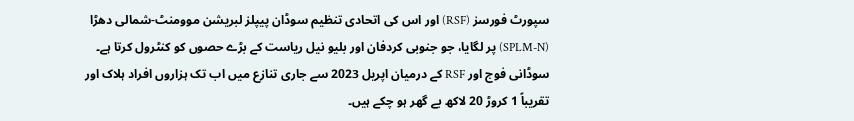سپورٹ فورسز (RSF) اور اس کی اتحادی تنظیم سوڈان پیپلز لبریشن موومنٹ-شمالی دھڑا (SPLM-N) پر لگایا، جو جنوبی کردفان اور بلیو نیل ریاست کے بڑے حصوں کو کنٹرول کرتا ہے۔
سوڈانی فوج اور RSF کے درمیان اپریل 2023 سے جاری تنازع میں اب تک ہزاروں افراد ہلاک اور تقریباً 1 کروڑ 20 لاکھ بے گھر ہو چکے ہیں۔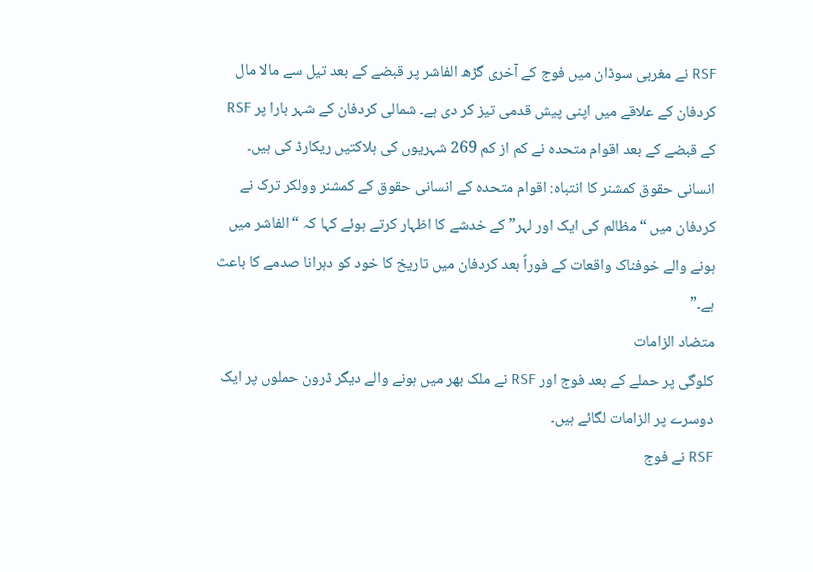RSF نے مغربی سوڈان میں فوج کے آخری گڑھ الفاشر پر قبضے کے بعد تیل سے مالا مال کردفان کے علاقے میں اپنی پیش قدمی تیز کر دی ہے۔ شمالی کردفان کے شہر بارا پر RSF کے قبضے کے بعد اقوام متحدہ نے کم از کم 269 شہریوں کی ہلاکتیں ریکارڈ کی ہیں۔
انسانی حقوق کمشنر کا انتباہ: اقوام متحدہ کے انسانی حقوق کے کمشنر وولکر ترک نے کردفان میں “مظالم کی ایک اور لہر” کے خدشے کا اظہار کرتے ہوئے کہا کہ “الفاشر میں ہونے والے خوفناک واقعات کے فوراً بعد کردفان میں تاریخ کا خود کو دہرانا صدمے کا باعث ہے۔”
متضاد الزامات
کلوگی پر حملے کے بعد فوج اور RSF نے ملک بھر میں ہونے والے دیگر ڈرون حملوں پر ایک دوسرے پر الزامات لگائے ہیں۔
RSF نے فوج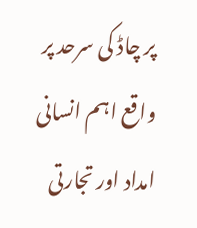پر چاڈ کی سرحد پر واقع اہم انسانی امداد اور تجارتی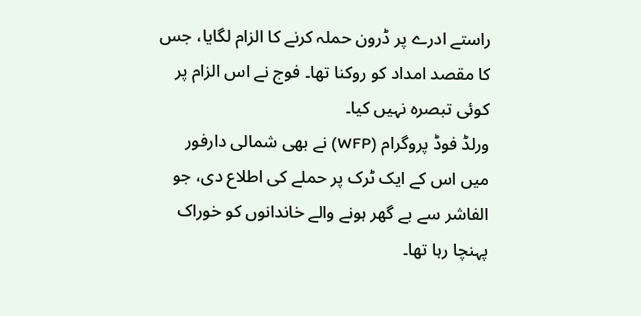راستے ادرے پر ڈرون حملہ کرنے کا الزام لگایا، جس کا مقصد امداد کو روکنا تھا۔ فوج نے اس الزام پر کوئی تبصرہ نہیں کیا۔
ورلڈ فوڈ پروگرام (WFP) نے بھی شمالی دارفور میں اس کے ایک ٹرک پر حملے کی اطلاع دی، جو الفاشر سے بے گھر ہونے والے خاندانوں کو خوراک پہنچا رہا تھا۔